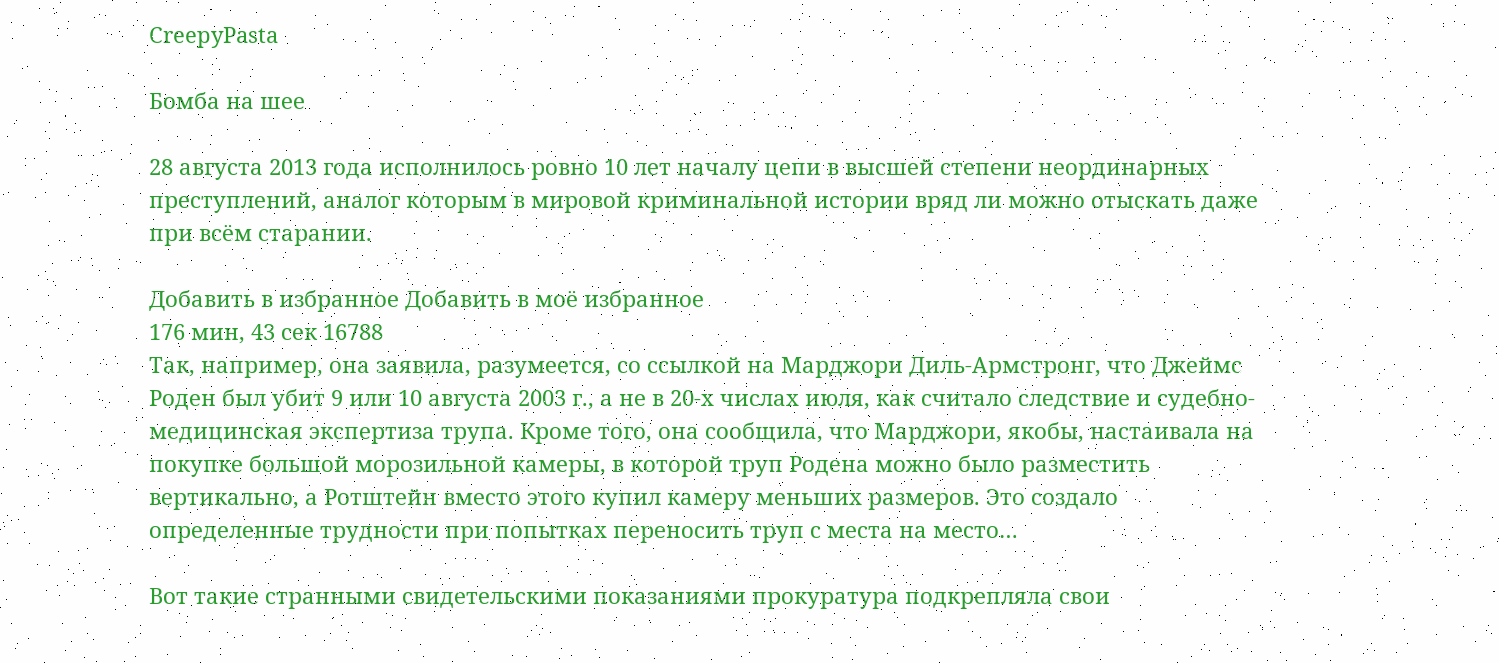CreepyPasta

Бомба на шее

28 августа 2013 года исполнилось ровно 10 лет началу цепи в высшей степени неординарных преступлений, аналог которым в мировой криминальной истории вряд ли можно отыскать даже при всём старании.

Добавить в избранное Добавить в моё избранное
176 мин, 43 сек 16788
Так, например, она заявила, разумеется, со ссылкой на Марджори Диль-Армстронг, что Джеймс Роден был убит 9 или 10 августа 2003 г., а не в 20-х числах июля, как считало следствие и судебно-медицинская экспертиза трупа. Кроме того, она сообщила, что Марджори, якобы, настаивала на покупке большой морозильной камеры, в которой труп Родена можно было разместить вертикально, а Ротштейн вместо этого купил камеру меньших размеров. Это создало определенные трудности при попытках переносить труп с места на место…

Вот такие странными свидетельскими показаниями прокуратура подкрепляла свои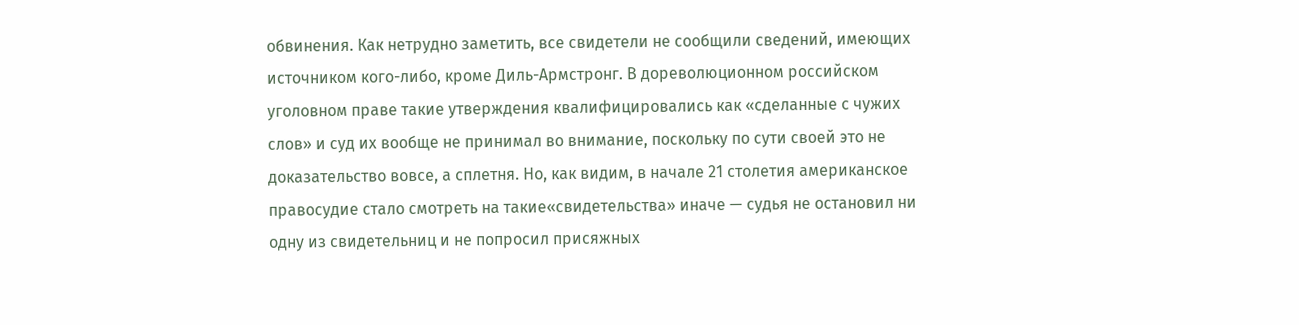обвинения. Как нетрудно заметить, все свидетели не сообщили сведений, имеющих источником кого-либо, кроме Диль-Армстронг. В дореволюционном российском уголовном праве такие утверждения квалифицировались как «сделанные с чужих слов» и суд их вообще не принимал во внимание, поскольку по сути своей это не доказательство вовсе, а сплетня. Но, как видим, в начале 21 столетия американское правосудие стало смотреть на такие«свидетельства» иначе — судья не остановил ни одну из свидетельниц и не попросил присяжных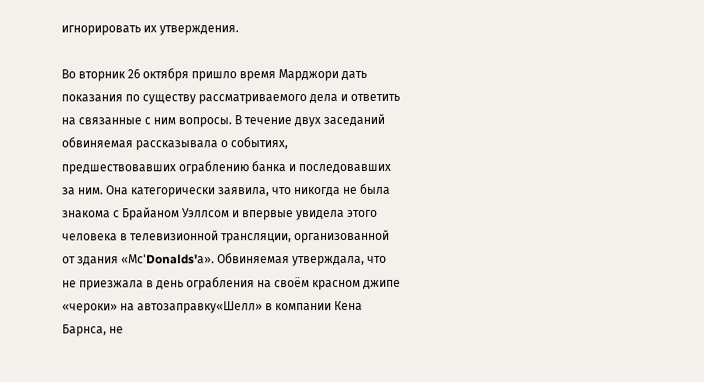игнорировать их утверждения.

Во вторник 26 октября пришло время Марджори дать показания по существу рассматриваемого дела и ответить на связанные с ним вопросы. В течение двух заседаний обвиняемая рассказывала о событиях, предшествовавших ограблению банка и последовавших за ним. Она категорически заявила, что никогда не была знакома с Брайаном Уэллсом и впервые увидела этого человека в телевизионной трансляции, организованной от здания «Мс'Donalds'а». Обвиняемая утверждала, что не приезжала в день ограбления на своём красном джипе «чероки» на автозаправку«Шелл» в компании Кена Барнса, не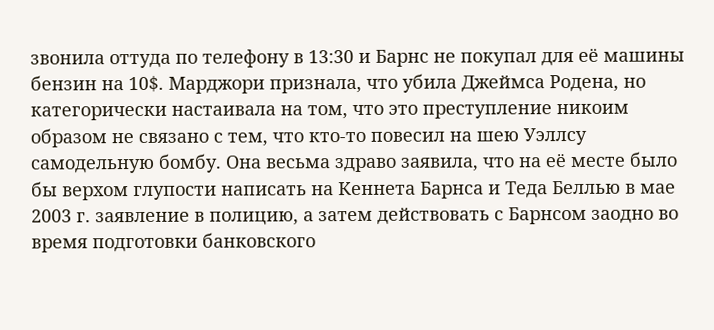звонила оттуда по телефону в 13:30 и Барнс не покупал для её машины бензин на 10$. Марджори признала, что убила Джеймса Родена, но категорически настаивала на том, что это преступление никоим образом не связано с тем, что кто-то повесил на шею Уэллсу самодельную бомбу. Она весьма здраво заявила, что на её месте было бы верхом глупости написать на Кеннета Барнса и Теда Беллью в мае 2003 г. заявление в полицию, а затем действовать с Барнсом заодно во время подготовки банковского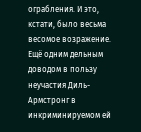ограбления. И это, кстати, было весьма весомое возражение. Ещё одним дельным доводом в пользу неучастия Диль-Армстронг в инкриминируемом ей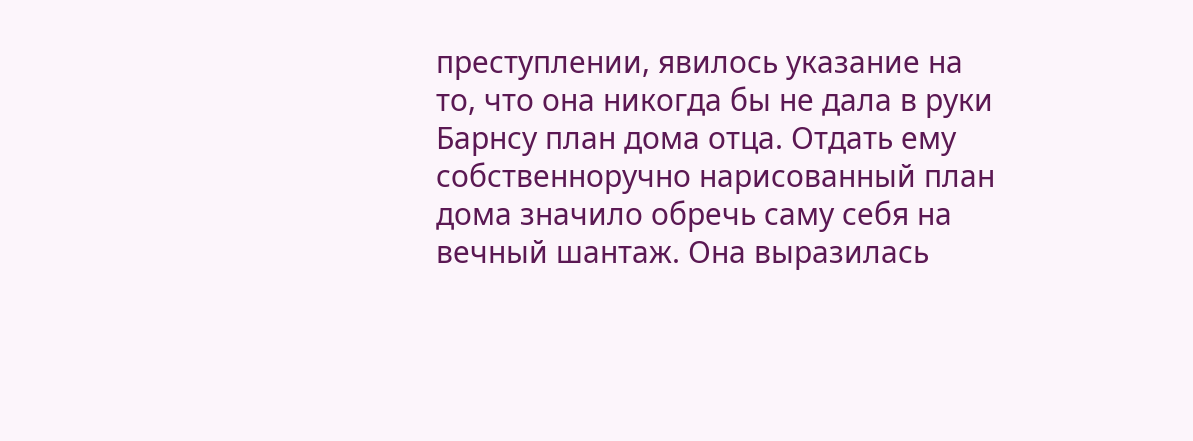преступлении, явилось указание на то, что она никогда бы не дала в руки Барнсу план дома отца. Отдать ему собственноручно нарисованный план дома значило обречь саму себя на вечный шантаж. Она выразилась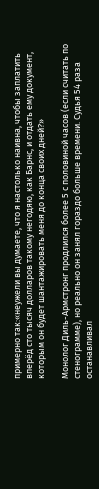примерно так:«неужели вы думаете, что я настолько наивна, чтобы заплатить вперёд сто тысяч долларов такому негодяю, как Барнс, и отдать ему документ, которым он будет шантажировать меня до конца своих дней?»

Монолог Диль-Армстронг продлился более 5 с половиной часов (если считать по стенограмме), но реально он занял гораздо больше времени. Судья 54 раза останавливал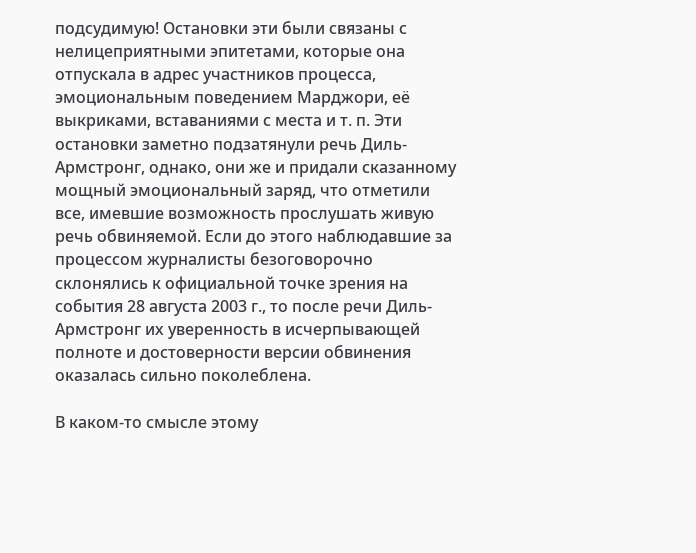подсудимую! Остановки эти были связаны с нелицеприятными эпитетами, которые она отпускала в адрес участников процесса, эмоциональным поведением Марджори, её выкриками, вставаниями с места и т. п. Эти остановки заметно подзатянули речь Диль-Армстронг, однако, они же и придали сказанному мощный эмоциональный заряд, что отметили все, имевшие возможность прослушать живую речь обвиняемой. Если до этого наблюдавшие за процессом журналисты безоговорочно склонялись к официальной точке зрения на события 28 августа 2003 г., то после речи Диль-Армстронг их уверенность в исчерпывающей полноте и достоверности версии обвинения оказалась сильно поколеблена.

В каком-то смысле этому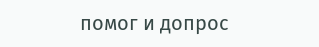помог и допрос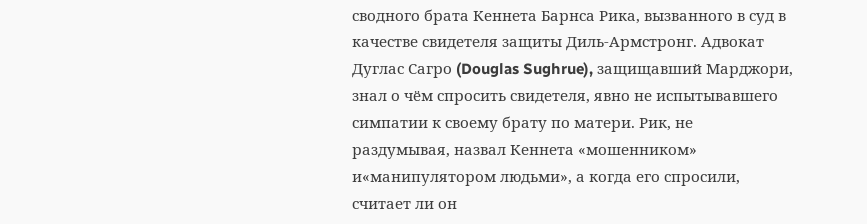сводного брата Кеннета Барнса Рика, вызванного в суд в качестве свидетеля защиты Диль-Армстронг. Адвокат Дуглас Сагро (Douglas Sughrue), защищавший Марджори, знал о чём спросить свидетеля, явно не испытывавшего симпатии к своему брату по матери. Рик, не раздумывая, назвал Кеннета «мошенником» и«манипулятором людьми», а когда его спросили, считает ли он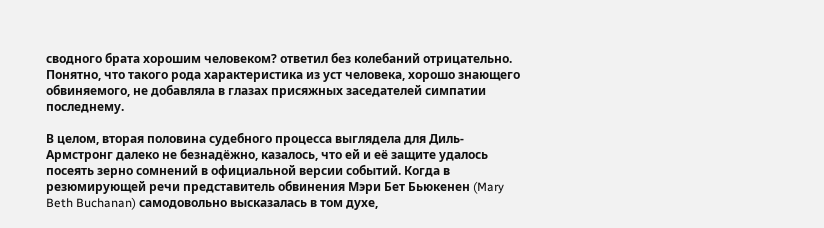сводного брата хорошим человеком? ответил без колебаний отрицательно. Понятно, что такого рода характеристика из уст человека, хорошо знающего обвиняемого, не добавляла в глазах присяжных заседателей симпатии последнему.

В целом, вторая половина судебного процесса выглядела для Диль-Армстронг далеко не безнадёжно, казалось, что ей и её защите удалось посеять зерно сомнений в официальной версии событий. Когда в резюмирующей речи представитель обвинения Мэри Бет Бьюкенен (Mary Beth Buchanan) самодовольно высказалась в том духе,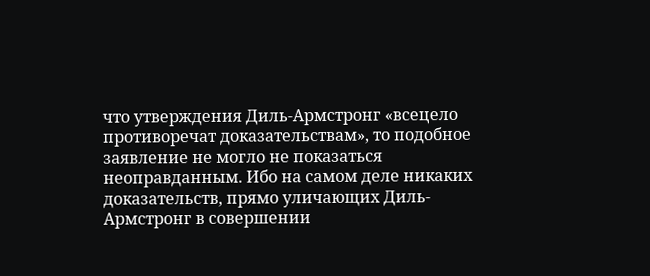что утверждения Диль-Армстронг «всецело противоречат доказательствам», то подобное заявление не могло не показаться неоправданным. Ибо на самом деле никаких доказательств, прямо уличающих Диль-Армстронг в совершении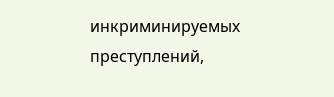инкриминируемых преступлений,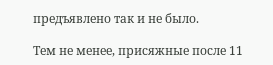предъявлено так и не было.

Тем не менее, присяжные после 11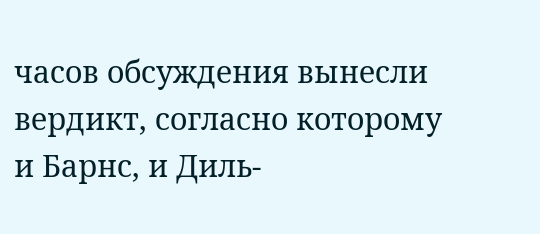часов обсуждения вынесли вердикт, согласно которому и Барнс, и Диль-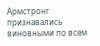Армстронг признавались виновными по всем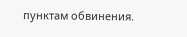пунктам обвинения.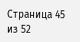Страница 45 из 52